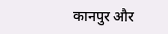कानपुर और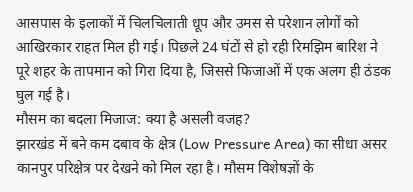आसपास के इलाकों में चिलचिलाती धूप और उमस से परेशान लोगों को आखिरकार राहत मिल ही गई। पिछले 24 घंटों से हो रही रिमझिम बारिश ने पूरे शहर के तापमान को गिरा दिया है, जिससे फिजाओं में एक अलग ही ठंडक घुल गई है।
मौसम का बदला मिजाज: क्या है असली वजह?
झारखंड में बने कम दबाव के क्षेत्र (Low Pressure Area) का सीधा असर कानपुर परिक्षेत्र पर देखने को मिल रहा है। मौसम विशेषज्ञों के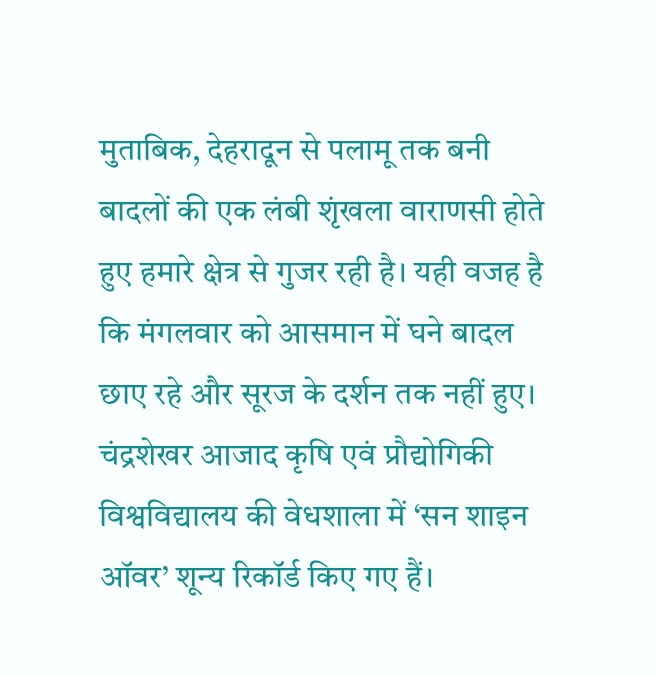मुताबिक, देहरादून से पलामू तक बनी बादलों की एक लंबी शृंखला वाराणसी होते हुए हमारे क्षेत्र से गुजर रही है। यही वजह है कि मंगलवार को आसमान में घने बादल छाए रहे और सूरज के दर्शन तक नहीं हुए। चंद्रशेखर आजाद कृषि एवं प्रौद्योगिकी विश्वविद्यालय की वेधशाला में ‘सन शाइन ऑवर’ शून्य रिकॉर्ड किए गए हैं।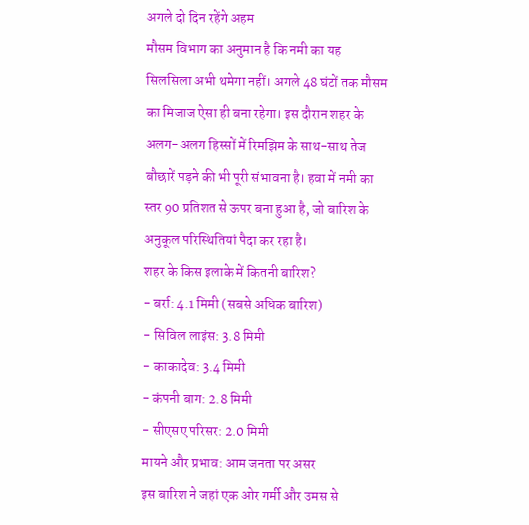अगले दो दिन रहेंगे अहम
मौसम विभाग का अनुमान है कि नमी का यह सिलसिला अभी थमेगा नहीं। अगले 48 घंटों तक मौसम का मिजाज ऐसा ही बना रहेगा। इस दौरान शहर के अलग-अलग हिस्सों में रिमझिम के साथ-साथ तेज बौछारें पड़ने की भी पूरी संभावना है। हवा में नमी का स्तर 90 प्रतिशत से ऊपर बना हुआ है, जो बारिश के अनुकूल परिस्थितियां पैदा कर रहा है।
शहर के किस इलाके में कितनी बारिश?
- बर्रा: 4.1 मिमी (सबसे अधिक बारिश)
- सिविल लाइंस: 3.8 मिमी
- काकादेव: 3.4 मिमी
- कंपनी बाग: 2.8 मिमी
- सीएसए परिसर: 2.0 मिमी
मायने और प्रभाव: आम जनता पर असर
इस बारिश ने जहां एक ओर गर्मी और उमस से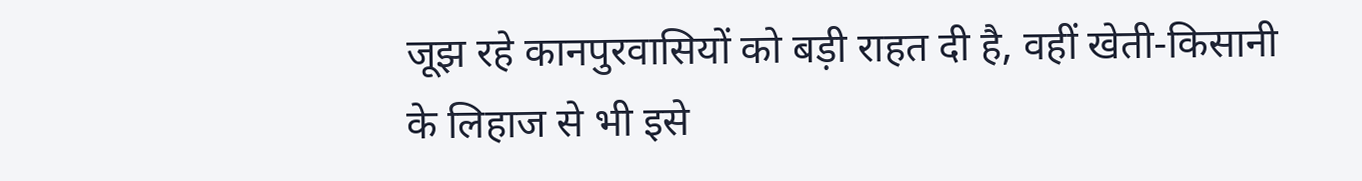जूझ रहे कानपुरवासियों को बड़ी राहत दी है, वहीं खेती-किसानी के लिहाज से भी इसे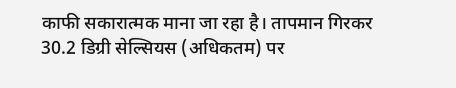काफी सकारात्मक माना जा रहा है। तापमान गिरकर 30.2 डिग्री सेल्सियस (अधिकतम) पर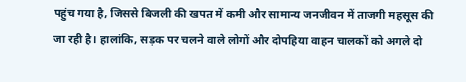पहुंच गया है, जिससे बिजली की खपत में कमी और सामान्य जनजीवन में ताजगी महसूस की जा रही है। हालांकि, सड़क पर चलने वाले लोगों और दोपहिया वाहन चालकों को अगले दो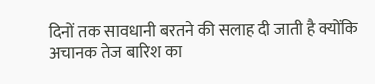दिनों तक सावधानी बरतने की सलाह दी जाती है क्योंकि अचानक तेज बारिश का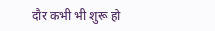दौर कभी भी शुरू हो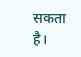सकता है।